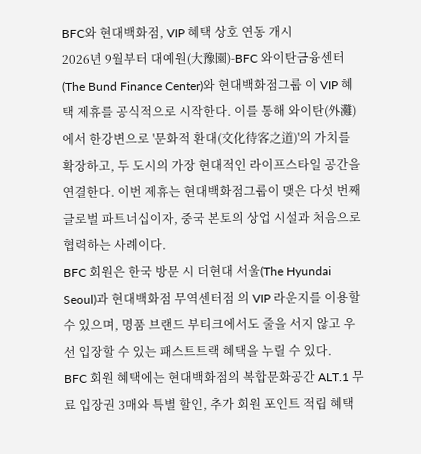BFC와 현대백화점, VIP 혜택 상호 연동 개시
2026년 9월부터 대예원(大豫園)-BFC 와이탄금융센터(The Bund Finance Center)와 현대백화점그룹 이 VIP 혜택 제휴를 공식적으로 시작한다. 이를 통해 와이탄(外灘)에서 한강변으로 '문화적 환대(文化待客之道)'의 가치를 확장하고, 두 도시의 가장 현대적인 라이프스타일 공간을 연결한다. 이번 제휴는 현대백화점그룹이 맺은 다섯 번째 글로벌 파트너십이자, 중국 본토의 상업 시설과 처음으로 협력하는 사례이다.
BFC 회원은 한국 방문 시 더현대 서울(The Hyundai Seoul)과 현대백화점 무역센터점 의 VIP 라운지를 이용할 수 있으며, 명품 브랜드 부티크에서도 줄을 서지 않고 우선 입장할 수 있는 패스트트랙 혜택을 누릴 수 있다.
BFC 회원 혜택에는 현대백화점의 복합문화공간 ALT.1 무료 입장권 3매와 특별 할인, 추가 회원 포인트 적립 혜택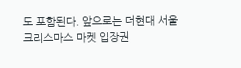도 포함된다. 앞으로는 더현대 서울 크리스마스 마켓 입장권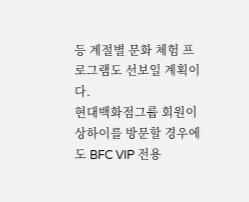등 계절별 문화 체험 프로그램도 선보일 계획이다.
현대백화점그룹 회원이 상하이를 방문할 경우에도 BFC VIP 전용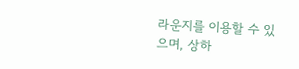라운지를 이용할 수 있으며, 상하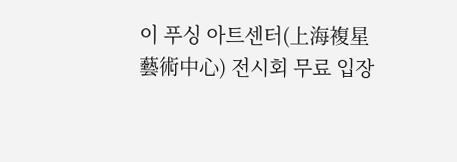이 푸싱 아트센터(上海複星藝術中心) 전시회 무료 입장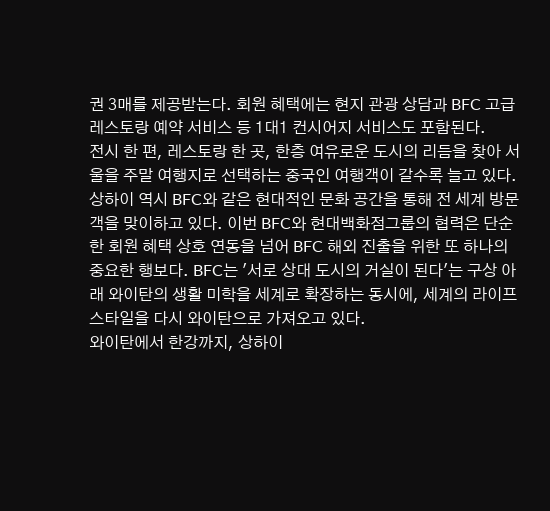권 3매를 제공받는다. 회원 혜택에는 현지 관광 상담과 BFC 고급 레스토랑 예약 서비스 등 1대1 컨시어지 서비스도 포함된다.
전시 한 편, 레스토랑 한 곳, 한층 여유로운 도시의 리듬을 찾아 서울을 주말 여행지로 선택하는 중국인 여행객이 갈수록 늘고 있다. 상하이 역시 BFC와 같은 현대적인 문화 공간을 통해 전 세계 방문객을 맞이하고 있다. 이번 BFC와 현대백화점그룹의 협력은 단순한 회원 혜택 상호 연동을 넘어 BFC 해외 진출을 위한 또 하나의 중요한 행보다. BFC는 '서로 상대 도시의 거실이 된다'는 구상 아래 와이탄의 생활 미학을 세계로 확장하는 동시에, 세계의 라이프스타일을 다시 와이탄으로 가져오고 있다.
와이탄에서 한강까지, 상하이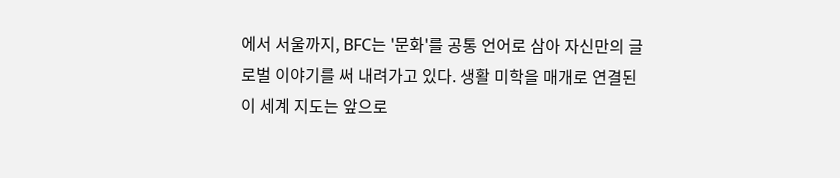에서 서울까지, BFC는 '문화'를 공통 언어로 삼아 자신만의 글로벌 이야기를 써 내려가고 있다. 생활 미학을 매개로 연결된 이 세계 지도는 앞으로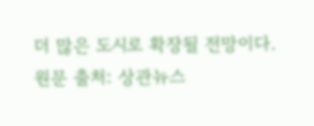더 많은 도시로 확장될 전망이다.
원문 출처: 상관뉴스